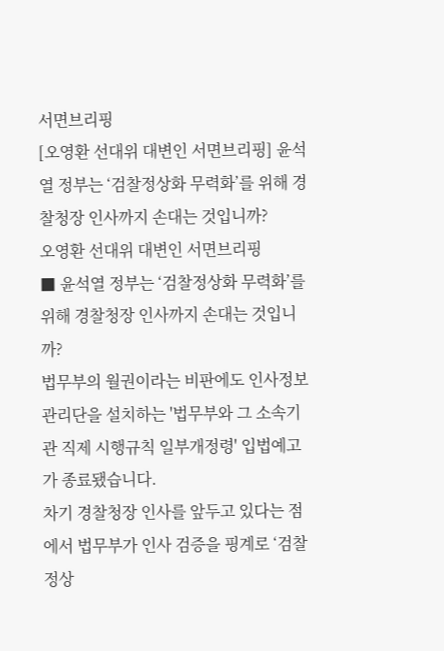서면브리핑
[오영환 선대위 대변인 서면브리핑] 윤석열 정부는 ‘검찰정상화 무력화’를 위해 경찰청장 인사까지 손대는 것입니까?
오영환 선대위 대변인 서면브리핑
■ 윤석열 정부는 ‘검찰정상화 무력화’를 위해 경찰청장 인사까지 손대는 것입니까?
법무부의 월권이라는 비판에도 인사정보관리단을 설치하는 '법무부와 그 소속기관 직제 시행규칙 일부개정령' 입법예고가 종료됐습니다.
차기 경찰청장 인사를 앞두고 있다는 점에서 법무부가 인사 검증을 핑계로 ‘검찰정상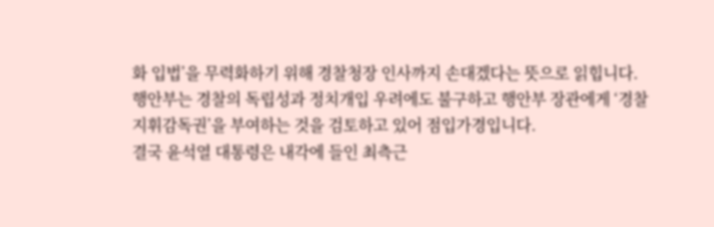화 입법’을 무력화하기 위해 경찰청장 인사까지 손대겠다는 뜻으로 읽힙니다.
행안부는 경찰의 독립성과 정치개입 우려에도 불구하고 행안부 장관에게 ‘경찰 지휘감독권’을 부여하는 것을 검토하고 있어 점입가경입니다.
결국 윤석열 대통령은 내각에 들인 최측근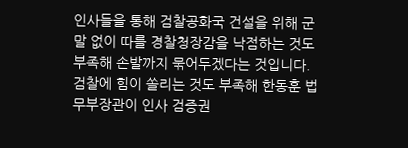인사들을 통해 검찰공화국 건설을 위해 군말 없이 따를 경찰청장감을 낙점하는 것도 부족해 손발까지 묶어두겠다는 것입니다.
검찰에 힘이 쏠리는 것도 부족해 한동훈 법무부장관이 인사 검증권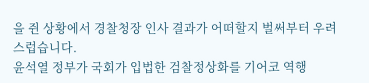을 쥔 상황에서 경찰청장 인사 결과가 어떠할지 벌써부터 우려스럽습니다.
윤석열 정부가 국회가 입법한 검찰정상화를 기어코 역행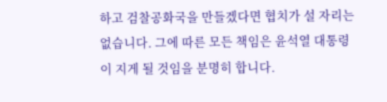하고 검찰공화국을 만들겠다면 협치가 설 자리는 없습니다. 그에 따른 모든 책임은 윤석열 대통령이 지게 될 것임을 분명히 합니다.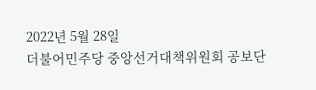2022년 5월 28일
더불어민주당 중앙선거대책위원회 공보단